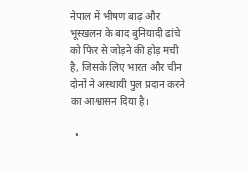नेपाल में भीषण बाढ़ और भूस्खलन के बाद बुनियादी ढांचे को फिर से जोड़ने की होड़ मची है, जिसके लिए भारत और चीन दोनों ने अस्थायी पुल प्रदान करने का आश्वासन दिया है।

  •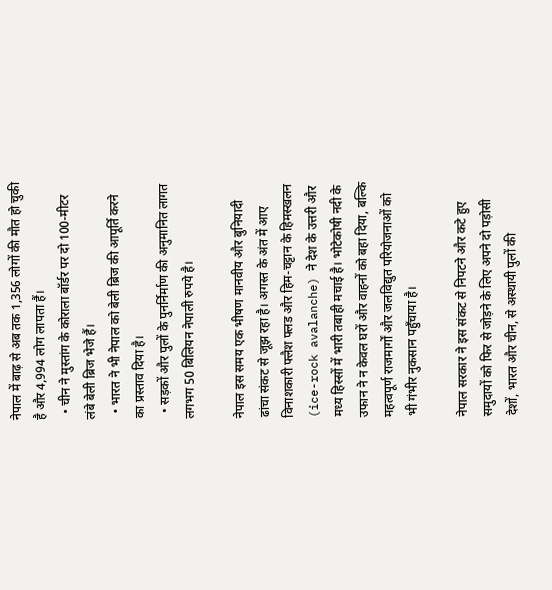नेपाल में बाढ़ से अब तक 1,356 लोगों की मौत हो चुकी है और 4,994 लोग लापता हैं।
  • चीन ने मुस्तांग के कोराला बॉर्डर पर दो 100-मीटर लंबे बेली ब्रिज भेजे हैं।
  • भारत ने भी नेपाल को बेली ब्रिज की आपूर्ति करने का प्रस्ताव दिया है।
  • सड़कों और पुलों के पुनर्निर्माण की अनुमानित लागत लगभग 50 बिलियन नेपाली रुपये है।

नेपाल इस समय एक भीषण मानवीय और बुनियादी ढांचा संकट से जूझ रहा है। अगस्त के अंत में आए विनाशकारी फ्लैश फ्लड और हिम-चट्टान के हिमस्खलन (ice-rock avalanche) ने देश के उत्तरी और मध्य हिस्सों में भारी तबाही मचाई है। भोटेकोषी नदी के उफान ने न केवल घरों और वाहनों को बहा दिया, बल्कि महत्वपूर्ण राजमार्गों और जलविद्युत परियोजनाओं को भी गंभीर नुकसान पहुँचाया है।

नेपाल सरकार ने इस संकट से निपटने और कटे हुए समुदायों को फिर से जोड़ने के लिए अपने दो पड़ोसी देशों, भारत और चीन, से अस्थायी पुलों की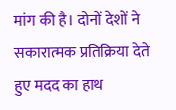मांग की है। दोनों देशों ने सकारात्मक प्रतिक्रिया देते हुए मदद का हाथ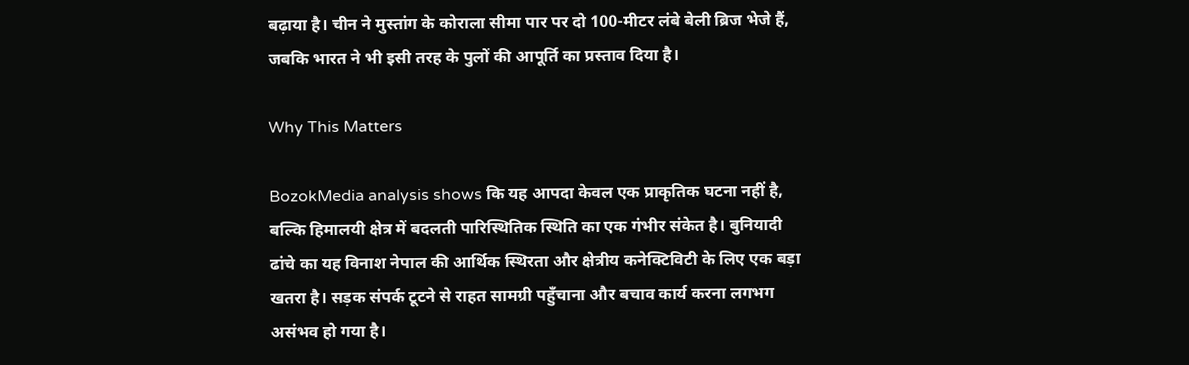बढ़ाया है। चीन ने मुस्तांग के कोराला सीमा पार पर दो 100-मीटर लंबे बेली ब्रिज भेजे हैं, जबकि भारत ने भी इसी तरह के पुलों की आपूर्ति का प्रस्ताव दिया है।

Why This Matters

BozokMedia analysis shows कि यह आपदा केवल एक प्राकृतिक घटना नहीं है, बल्कि हिमालयी क्षेत्र में बदलती पारिस्थितिक स्थिति का एक गंभीर संकेत है। बुनियादी ढांचे का यह विनाश नेपाल की आर्थिक स्थिरता और क्षेत्रीय कनेक्टिविटी के लिए एक बड़ा खतरा है। सड़क संपर्क टूटने से राहत सामग्री पहुँचाना और बचाव कार्य करना लगभग असंभव हो गया है।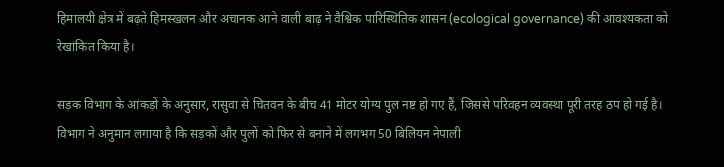हिमालयी क्षेत्र में बढ़ते हिमस्खलन और अचानक आने वाली बाढ़ ने वैश्विक पारिस्थितिक शासन (ecological governance) की आवश्यकता को रेखांकित किया है।

सड़क विभाग के आंकड़ों के अनुसार, रासुवा से चितवन के बीच 41 मोटर योग्य पुल नष्ट हो गए हैं, जिससे परिवहन व्यवस्था पूरी तरह ठप हो गई है। विभाग ने अनुमान लगाया है कि सड़कों और पुलों को फिर से बनाने में लगभग 50 बिलियन नेपाली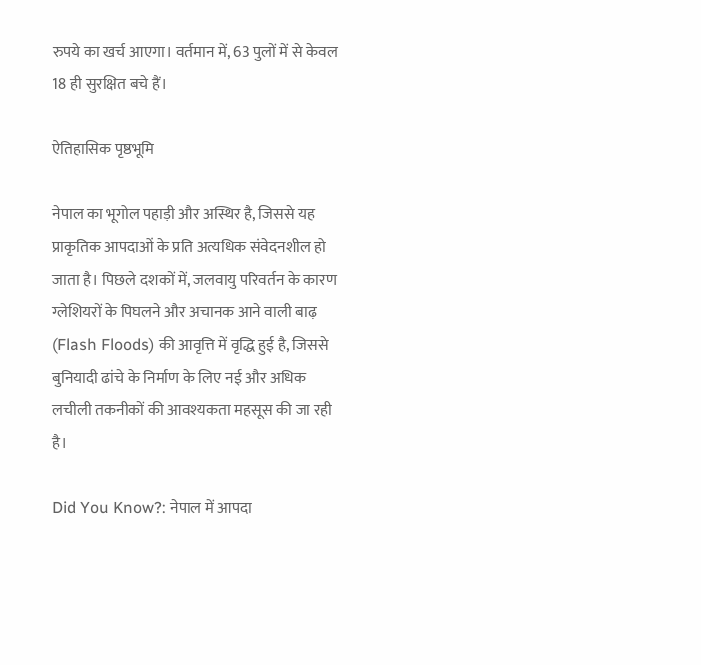रुपये का खर्च आएगा। वर्तमान में, 63 पुलों में से केवल 18 ही सुरक्षित बचे हैं।

ऐतिहासिक पृष्ठभूमि

नेपाल का भूगोल पहाड़ी और अस्थिर है, जिससे यह प्राकृतिक आपदाओं के प्रति अत्यधिक संवेदनशील हो जाता है। पिछले दशकों में, जलवायु परिवर्तन के कारण ग्लेशियरों के पिघलने और अचानक आने वाली बाढ़ (Flash Floods) की आवृत्ति में वृद्धि हुई है, जिससे बुनियादी ढांचे के निर्माण के लिए नई और अधिक लचीली तकनीकों की आवश्यकता महसूस की जा रही है।

Did You Know?: नेपाल में आपदा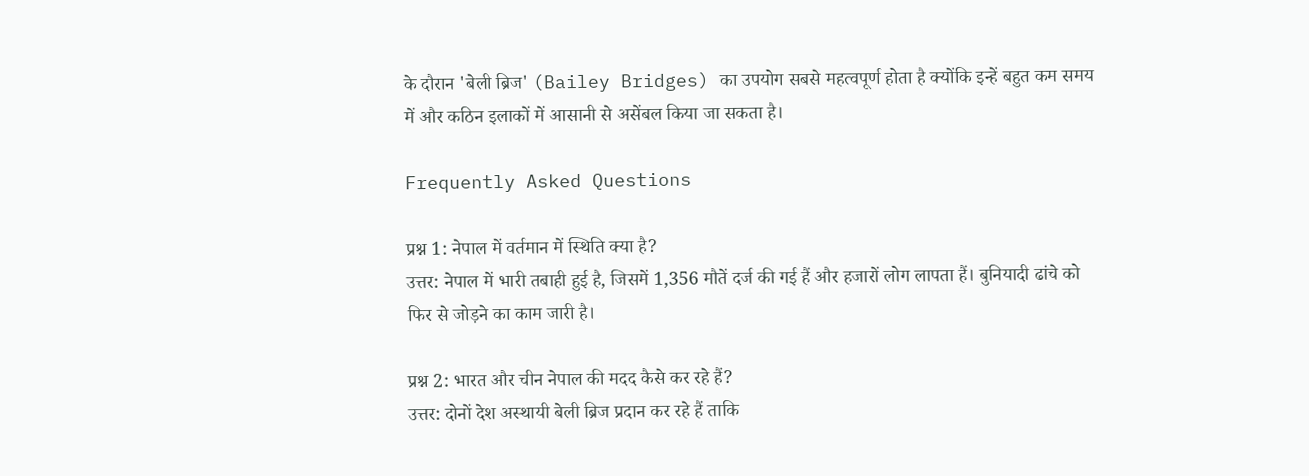के दौरान 'बेली ब्रिज' (Bailey Bridges) का उपयोग सबसे महत्वपूर्ण होता है क्योंकि इन्हें बहुत कम समय में और कठिन इलाकों में आसानी से असेंबल किया जा सकता है।

Frequently Asked Questions

प्रश्न 1: नेपाल में वर्तमान में स्थिति क्या है?
उत्तर: नेपाल में भारी तबाही हुई है, जिसमें 1,356 मौतें दर्ज की गई हैं और हजारों लोग लापता हैं। बुनियादी ढांचे को फिर से जोड़ने का काम जारी है।

प्रश्न 2: भारत और चीन नेपाल की मदद कैसे कर रहे हैं?
उत्तर: दोनों देश अस्थायी बेली ब्रिज प्रदान कर रहे हैं ताकि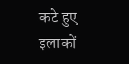कटे हुए इलाकों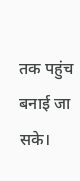तक पहुंच बनाई जा सके।